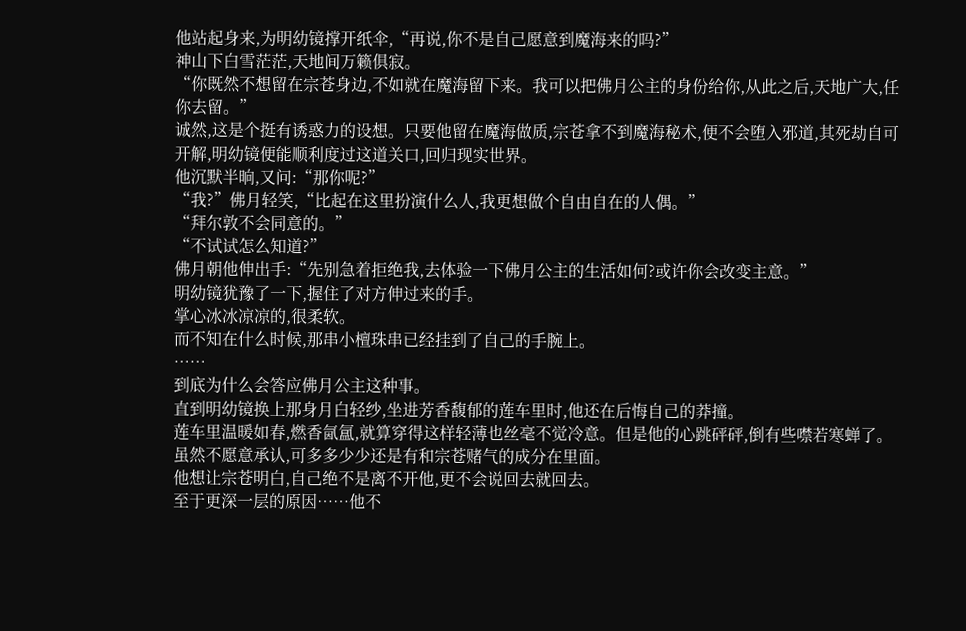他站起身来,为明幼镜撑开纸伞,“再说,你不是自己愿意到魔海来的吗?”
神山下白雪茫茫,天地间万籁俱寂。
“你既然不想留在宗苍身边,不如就在魔海留下来。我可以把佛月公主的身份给你,从此之后,天地广大,任你去留。”
诚然,这是个挺有诱惑力的设想。只要他留在魔海做质,宗苍拿不到魔海秘术,便不会堕入邪道,其死劫自可开解,明幼镜便能顺利度过这道关口,回归现实世界。
他沉默半晌,又问:“那你呢?”
“我?”佛月轻笑,“比起在这里扮演什么人,我更想做个自由自在的人偶。”
“拜尔敦不会同意的。”
“不试试怎么知道?”
佛月朝他伸出手:“先别急着拒绝我,去体验一下佛月公主的生活如何?或许你会改变主意。”
明幼镜犹豫了一下,握住了对方伸过来的手。
掌心冰冰凉凉的,很柔软。
而不知在什么时候,那串小檀珠串已经挂到了自己的手腕上。
……
到底为什么会答应佛月公主这种事。
直到明幼镜换上那身月白轻纱,坐进芳香馥郁的莲车里时,他还在后悔自己的莽撞。
莲车里温暖如春,燃香氤氲,就算穿得这样轻薄也丝毫不觉冷意。但是他的心跳砰砰,倒有些噤若寒蝉了。
虽然不愿意承认,可多多少少还是有和宗苍赌气的成分在里面。
他想让宗苍明白,自己绝不是离不开他,更不会说回去就回去。
至于更深一层的原因……他不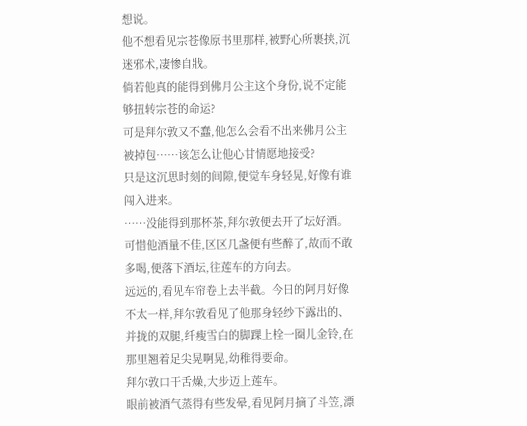想说。
他不想看见宗苍像原书里那样,被野心所裹挟,沉迷邪术,凄惨自戕。
倘若他真的能得到佛月公主这个身份,说不定能够扭转宗苍的命运?
可是拜尔敦又不蠢,他怎么会看不出来佛月公主被掉包……该怎么让他心甘情愿地接受?
只是这沉思时刻的间隙,便觉车身轻晃,好像有谁闯入进来。
……没能得到那杯茶,拜尔敦便去开了坛好酒。可惜他酒量不佳,区区几盏便有些醉了,故而不敢多喝,便落下酒坛,往莲车的方向去。
远远的,看见车帘卷上去半截。今日的阿月好像不太一样,拜尔敦看见了他那身轻纱下露出的、并拢的双腿,纤瘦雪白的脚踝上栓一圈儿金铃,在那里翘着足尖晃啊晃,幼稚得要命。
拜尔敦口干舌燥,大步迈上莲车。
眼前被酒气蒸得有些发晕,看见阿月摘了斗笠,漂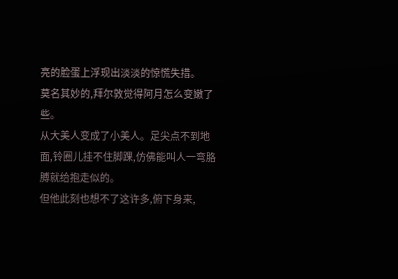亮的脸蛋上浮现出淡淡的惊慌失措。
莫名其妙的,拜尔敦觉得阿月怎么变嫩了些。
从大美人变成了小美人。足尖点不到地面,铃圈儿挂不住脚踝,仿佛能叫人一弯胳膊就给抱走似的。
但他此刻也想不了这许多,俯下身来,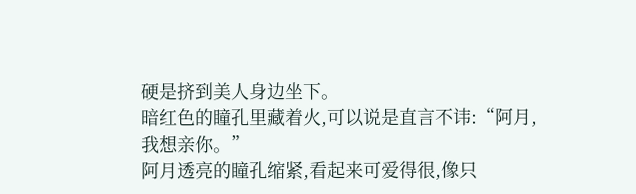硬是挤到美人身边坐下。
暗红色的瞳孔里藏着火,可以说是直言不讳:“阿月,我想亲你。”
阿月透亮的瞳孔缩紧,看起来可爱得很,像只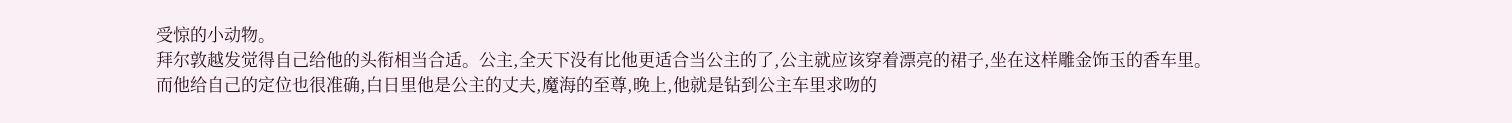受惊的小动物。
拜尔敦越发觉得自己给他的头衔相当合适。公主,全天下没有比他更适合当公主的了,公主就应该穿着漂亮的裙子,坐在这样雕金饰玉的香车里。
而他给自己的定位也很准确,白日里他是公主的丈夫,魔海的至尊,晚上,他就是钻到公主车里求吻的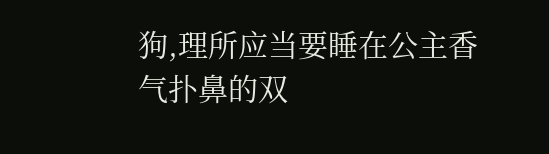狗,理所应当要睡在公主香气扑鼻的双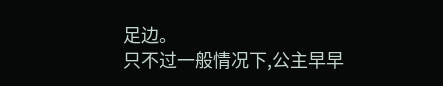足边。
只不过一般情况下,公主早早